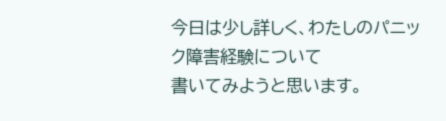今日は少し詳しく、わたしのパニック障害経験について
書いてみようと思います。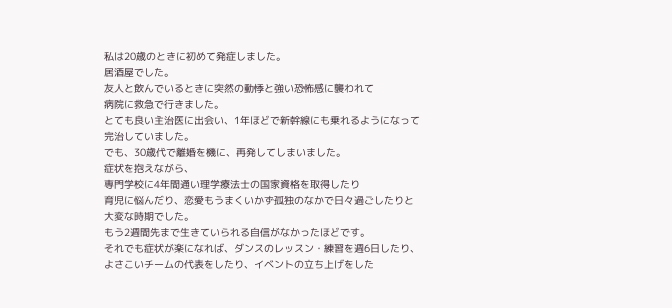私は20歳のときに初めて発症しました。
居酒屋でした。
友人と飲んでいるときに突然の動悸と強い恐怖感に襲われて
病院に救急で行きました。
とても良い主治医に出会い、1年ほどで新幹線にも乗れるようになって
完治していました。
でも、30歳代で離婚を機に、再発してしまいました。
症状を抱えながら、
専門学校に4年間通い理学療法士の国家資格を取得したり
育児に悩んだり、恋愛もうまくいかず孤独のなかで日々過ごしたりと
大変な時期でした。
もう2週間先まで生きていられる自信がなかったほどです。
それでも症状が楽になれば、ダンスのレッスン・練習を週6日したり、
よさこいチームの代表をしたり、イベントの立ち上げをした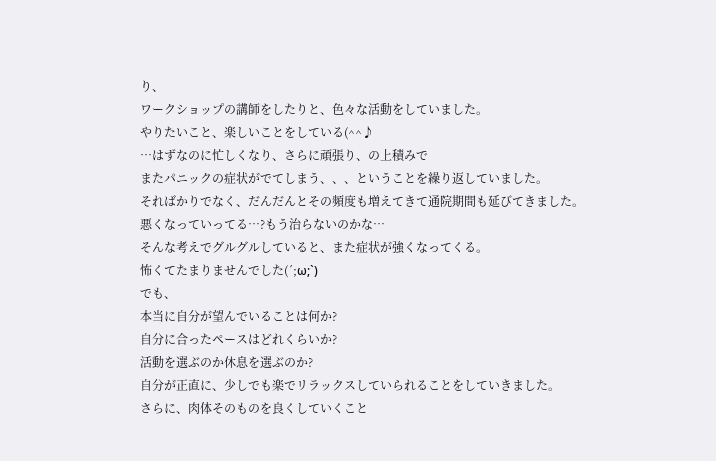り、
ワークショップの講師をしたりと、色々な活動をしていました。
やりたいこと、楽しいことをしている(^^♪
…はずなのに忙しくなり、さらに頑張り、の上積みで
またパニックの症状がでてしまう、、、ということを繰り返していました。
そればかりでなく、だんだんとその頻度も増えてきて通院期間も延びてきました。
悪くなっていってる…?もう治らないのかな…
そんな考えでグルグルしていると、また症状が強くなってくる。
怖くてたまりませんでした(´;ω;`)
でも、
本当に自分が望んでいることは何か?
自分に合ったペースはどれくらいか?
活動を選ぶのか休息を選ぶのか?
自分が正直に、少しでも楽でリラックスしていられることをしていきました。
さらに、肉体そのものを良くしていくこと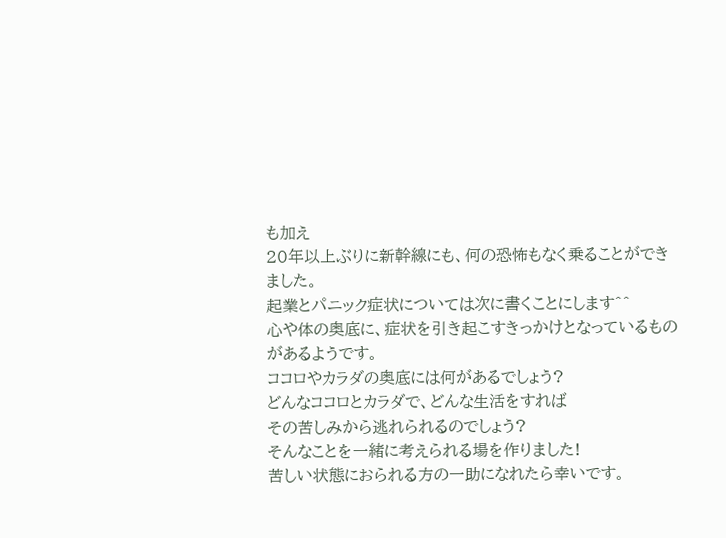も加え
20年以上ぶりに新幹線にも、何の恐怖もなく乗ることができました。
起業とパニック症状については次に書くことにします^^
心や体の奥底に、症状を引き起こすきっかけとなっているものがあるようです。
ココロやカラダの奥底には何があるでしょう?
どんなココロとカラダで、どんな生活をすれば
その苦しみから逃れられるのでしょう?
そんなことを一緒に考えられる場を作りました!
苦しい状態におられる方の一助になれたら幸いです。